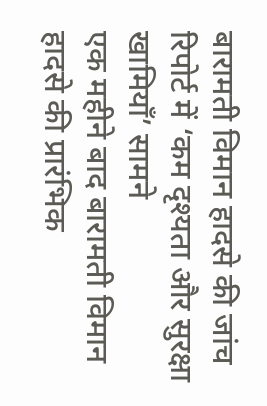बारामती विमान हादसे की जांच रिपोर्ट में ‘कम दृश्यता और सुरक्षा खामियाँ’ सामने
एक महीने बाद बारामती विमान हादसे की प्रारंभिक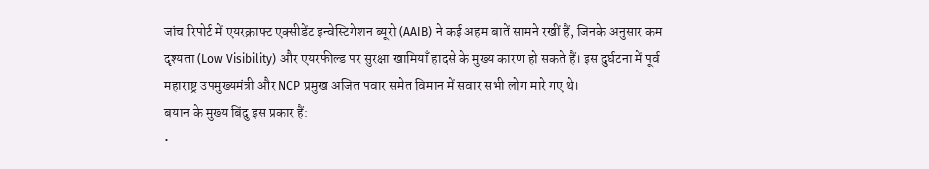जांच रिपोर्ट में एयरक्राफ्ट एक्सीडेंट इन्वेस्टिगेशन ब्यूरो (AAIB) ने कई अहम बातें सामने रखीं हैं, जिनके अनुसार कम दृश्यता (Low Visibility) और एयरफील्ड पर सुरक्षा खामियाँ हादसे के मुख्य कारण हो सकते हैं। इस दुर्घटना में पूर्व महाराष्ट्र उपमुख्यमंत्री और NCP प्रमुख अजित पवार समेत विमान में सवार सभी लोग मारे गए थे।
बयान के मुख्य बिंदु इस प्रकार हैं:
•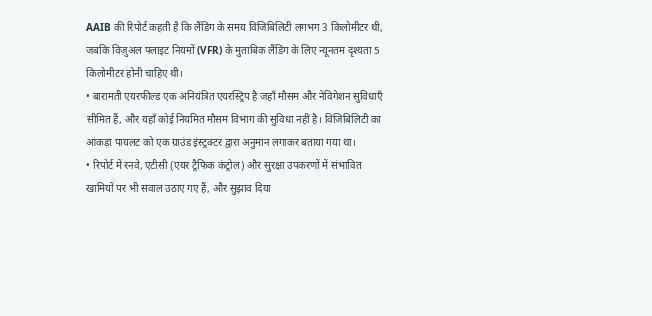AAIB की रिपोर्ट कहती है कि लैंडिंग के समय विजिबिलिटी लगभग 3 किलोमीटर थी, जबकि विज़ुअल फ्लाइट नियमों (VFR) के मुताबिक लैंडिंग के लिए न्यूनतम दृश्यता 5 किलोमीटर होनी चाहिए थी।
• बारामती एयरफील्ड एक अनियंत्रित एयरस्ट्रिप है जहाँ मौसम और नेविगेशन सुविधाएँ सीमित हैं, और यहाँ कोई नियमित मौसम विभाग की सुविधा नहीं है। विजिबिलिटी का आंकड़ा पायलट को एक ग्राउंड इंस्ट्रक्टर द्वारा अनुमान लगाकर बताया गया था।
• रिपोर्ट में रनवे, एटीसी (एयर ट्रैफिक कंट्रोल) और सुरक्षा उपकरणों में संभावित खामियों पर भी सवाल उठाए गए हैं, और सुझाव दिया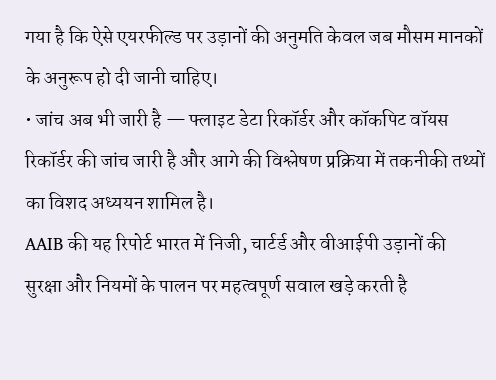गया है कि ऐसे एयरफील्ड पर उड़ानों की अनुमति केवल जब मौसम मानकों के अनुरूप हो दी जानी चाहिए।
• जांच अब भी जारी है — फ्लाइट डेटा रिकॉर्डर और कॉकपिट वॉयस रिकॉर्डर की जांच जारी है और आगे की विश्लेषण प्रक्रिया में तकनीकी तथ्यों का विशद अध्ययन शामिल है।
AAIB की यह रिपोर्ट भारत में निजी, चार्टर्ड और वीआईपी उड़ानों की सुरक्षा और नियमों के पालन पर महत्वपूर्ण सवाल खड़े करती है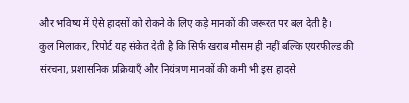और भविष्य में ऐसे हादसों को रोकने के लिए कड़े मानकों की जरूरत पर बल देती है।
कुल मिलाकर, रिपोर्ट यह संकेत देती है कि सिर्फ खराब मौसम ही नहीं बल्कि एयरफील्ड की संरचना, प्रशासनिक प्रक्रियाएँ और नियंत्रण मानकों की कमी भी इस हादसे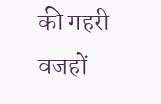की गहरी वजहों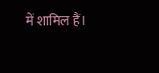में शामिल हैं।